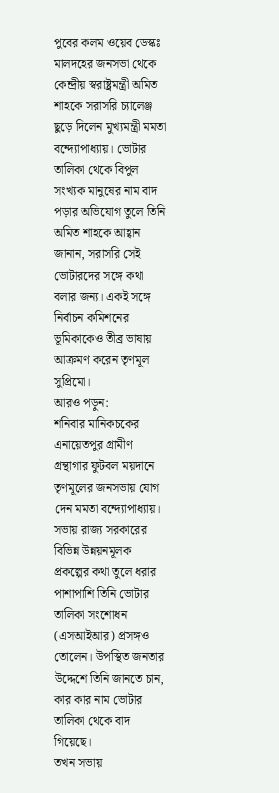পুবের কলম ওয়েব ডেস্কঃ মালদহের জনসভা থেকে কেন্দ্রীয় স্বরাষ্ট্রমন্ত্রী অমিত শাহকে সরাসরি চ্যালেঞ্জ ছুড়ে দিলেন মুখ্যমন্ত্রী মমতা বন্দ্যোপাধ্যায়। ভোটার তালিকা থেকে বিপুল সংখ্যক মানুষের নাম বাদ পড়ার অভিযোগ তুলে তিনি অমিত শাহকে আহ্বান জানান, সরাসরি সেই ভোটারদের সঙ্গে কথা বলার জন্য। একই সঙ্গে নির্বাচন কমিশনের ভূমিকাকেও তীব্র ভাষায় আক্রমণ করেন তৃণমূল সুপ্রিমো।
আরও পড়ুন:
শনিবার মানিকচকের এনায়েতপুর গ্রামীণ গ্রন্থাগার ফুটবল ময়দানে তৃণমূলের জনসভায় যোগ দেন মমতা বন্দ্যোপাধ্যায়। সভায় রাজ্য সরকারের বিভিন্ন উন্নয়নমূলক প্রকল্পের কথা তুলে ধরার পাশাপাশি তিনি ভোটার তালিকা সংশোধন (এসআইআর) প্রসঙ্গও তোলেন। উপস্থিত জনতার উদ্দেশে তিনি জানতে চান, কার কার নাম ভোটার তালিকা থেকে বাদ গিয়েছে।
তখন সভায়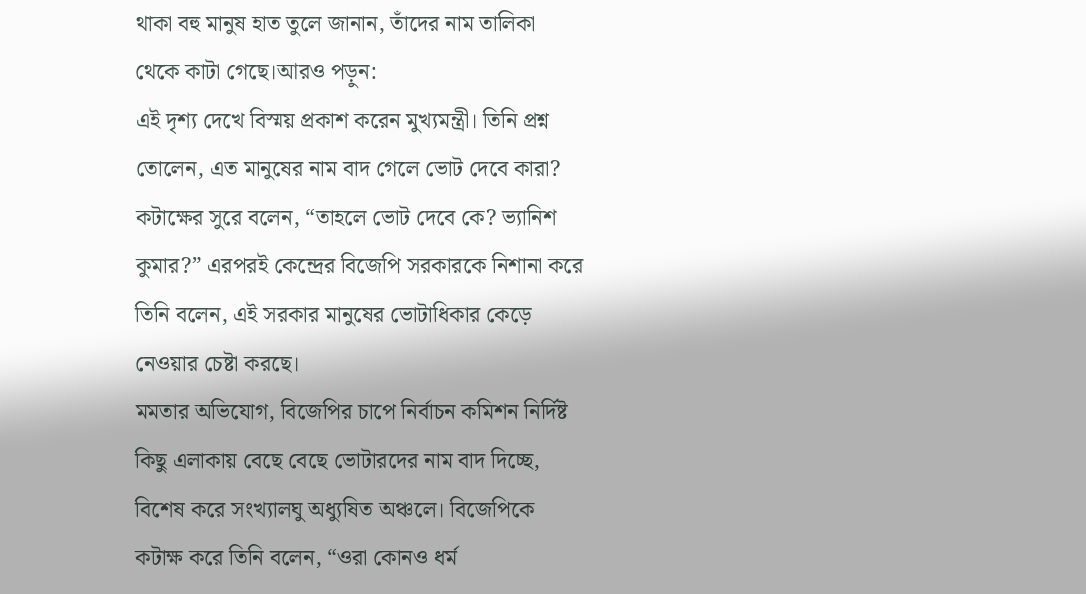থাকা বহু মানুষ হাত তুলে জানান, তাঁদের নাম তালিকা থেকে কাটা গেছে।আরও পড়ুন:
এই দৃশ্য দেখে বিস্ময় প্রকাশ করেন মুখ্যমন্ত্রী। তিনি প্রশ্ন তোলেন, এত মানুষের নাম বাদ গেলে ভোট দেবে কারা? কটাক্ষের সুরে বলেন, “তাহলে ভোট দেবে কে? ভ্যানিশ কুমার?” এরপরই কেন্দ্রের বিজেপি সরকারকে নিশানা করে তিনি বলেন, এই সরকার মানুষের ভোটাধিকার কেড়ে নেওয়ার চেষ্টা করছে।
মমতার অভিযোগ, বিজেপির চাপে নির্বাচন কমিশন নির্দিষ্ট কিছু এলাকায় বেছে বেছে ভোটারদের নাম বাদ দিচ্ছে, বিশেষ করে সংখ্যালঘু অধ্যুষিত অঞ্চলে। বিজেপিকে কটাক্ষ করে তিনি বলেন, “ওরা কোনও ধর্ম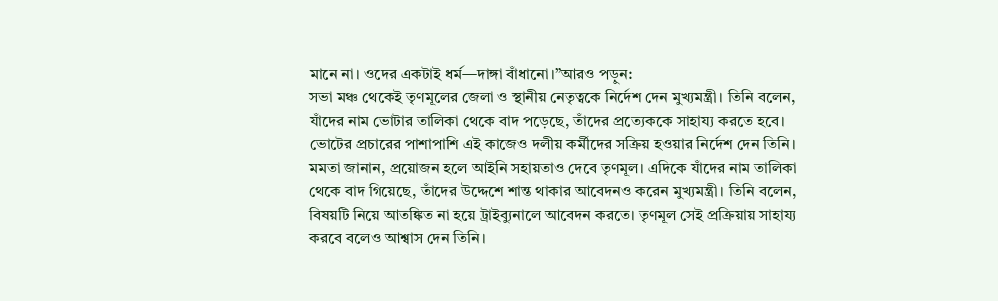মানে না। ওদের একটাই ধর্ম—দাঙ্গা বাঁধানো।”আরও পড়ুন:
সভা মঞ্চ থেকেই তৃণমূলের জেলা ও স্থানীয় নেতৃত্বকে নির্দেশ দেন মুখ্যমন্ত্রী। তিনি বলেন, যাঁদের নাম ভোটার তালিকা থেকে বাদ পড়েছে, তাঁদের প্রত্যেককে সাহায্য করতে হবে। ভোটের প্রচারের পাশাপাশি এই কাজেও দলীয় কর্মীদের সক্রিয় হওয়ার নির্দেশ দেন তিনি।
মমতা জানান, প্রয়োজন হলে আইনি সহায়তাও দেবে তৃণমূল। এদিকে যাঁদের নাম তালিকা থেকে বাদ গিয়েছে, তাঁদের উদ্দেশে শান্ত থাকার আবেদনও করেন মুখ্যমন্ত্রী। তিনি বলেন, বিষয়টি নিয়ে আতঙ্কিত না হয়ে ট্রাইব্যুনালে আবেদন করতে। তৃণমূল সেই প্রক্রিয়ায় সাহায্য করবে বলেও আশ্বাস দেন তিনি।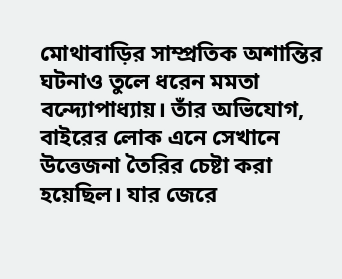মোথাবাড়ির সাম্প্রতিক অশান্তির ঘটনাও তুলে ধরেন মমতা বন্দ্যোপাধ্যায়। তাঁর অভিযোগ, বাইরের লোক এনে সেখানে উত্তেজনা তৈরির চেষ্টা করা হয়েছিল। যার জেরে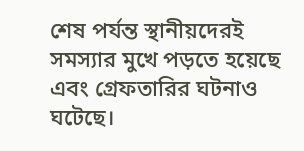শেষ পর্যন্ত স্থানীয়দেরই সমস্যার মুখে পড়তে হয়েছে এবং গ্রেফতারির ঘটনাও ঘটেছে।